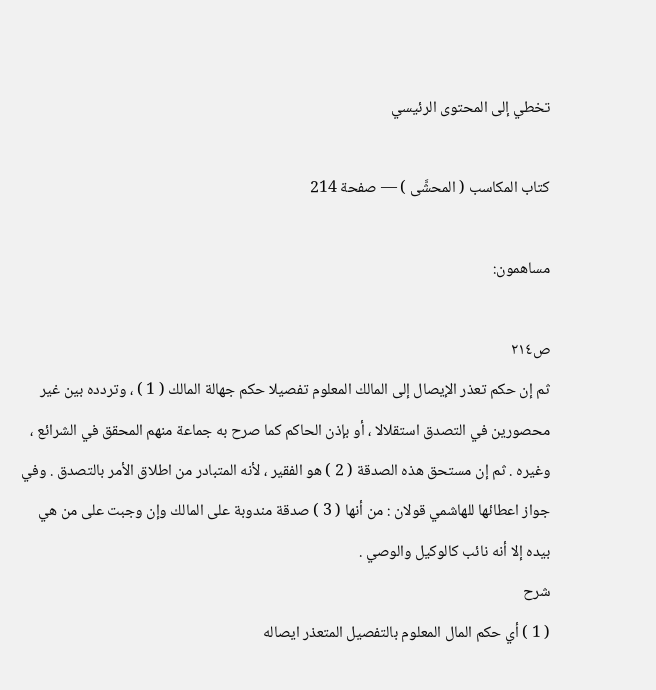تخطي إلى المحتوى الرئيسي

كتاب المكاسب ( المحشَّى ) — صفحة 214

مساهمون:

ص٢١٤
ثم إن حكم تعذر الإيصال إلى المالك المعلوم تفصيلا حكم جهالة المالك ( 1 ) ، وتردده بين غير محصورين في التصدق استقلالا ، أو بإذن الحاكم كما صرح به جماعة منهم المحقق في الشرائع ، وغيره . ثم إن مستحق هذه الصدقة ( 2 ) هو الفقير ، لأنه المتبادر من اطلاق الأمر بالتصدق . وفي جواز اعطائها للهاشمي قولان : من أنها ( 3 ) صدقة مندوبة على المالك وإن وجبت على من هي بيده إلا أنه نائب كالوكيل والوصي .
شرح
( 1 ) أي حكم المال المعلوم بالتفصيل المتعذر ايصاله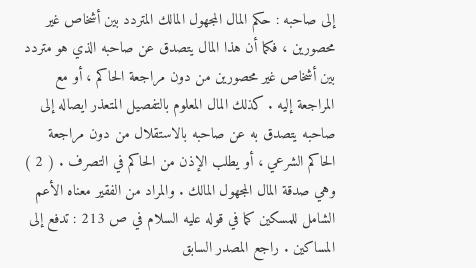إلى صاحبه : حكم المال المجهول المالك المتردد بين أشخاص غير محصورين ، فكما أن هذا المال يتصدق عن صاحبه الذي هو متردد بين أشخاص غير محصورين من دون مراجعة الحاكم ، أو مع المراجعة إليه . كذلك المال المعلوم بالتفصيل المتعذر ايصاله إلى صاحبه يتصدق به عن صاحبه بالاستقلال من دون مراجعة الحاكم الشرعي ، أو يطلب الإذن من الحاكم في التصرف . ( 2 ) وهي صدقة المال المجهول المالك . والمراد من الفقير معناه الأعم الشامل للمسكين كما في قوله عليه السلام في ص 213 : تدفع إلى المساكين . راجع المصدر السابق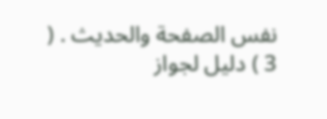نفس الصفحة والحديث . ( 3 ) دليل لجواز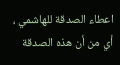اعطاء الصدقة للهاشمي ، أي من أن هذه الصدقة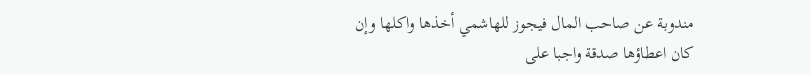مندوبة عن صاحب المال فيجوز للهاشمي أخذها واكلها وإن كان اعطاؤها صدقة واجبا على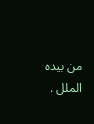من بيده الملل .